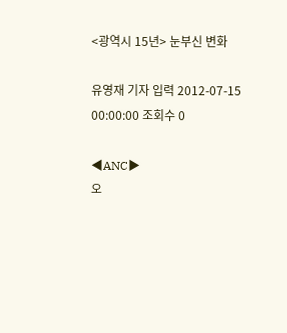<광역시 15년> 눈부신 변화

유영재 기자 입력 2012-07-15 00:00:00 조회수 0

◀ANC▶
오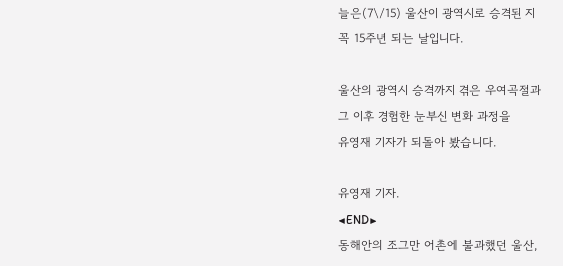늘은(7\/15) 울산이 광역시로 승격된 지
꼭 15주년 되는 날입니다.

울산의 광역시 승격까지 겪은 우여곡절과
그 이후 경험한 눈부신 변화 과정을
유영재 기자가 되돌아 봤습니다.

유영재 기자.
◀END▶
동해안의 조그만 어촌에 불과했던 울산,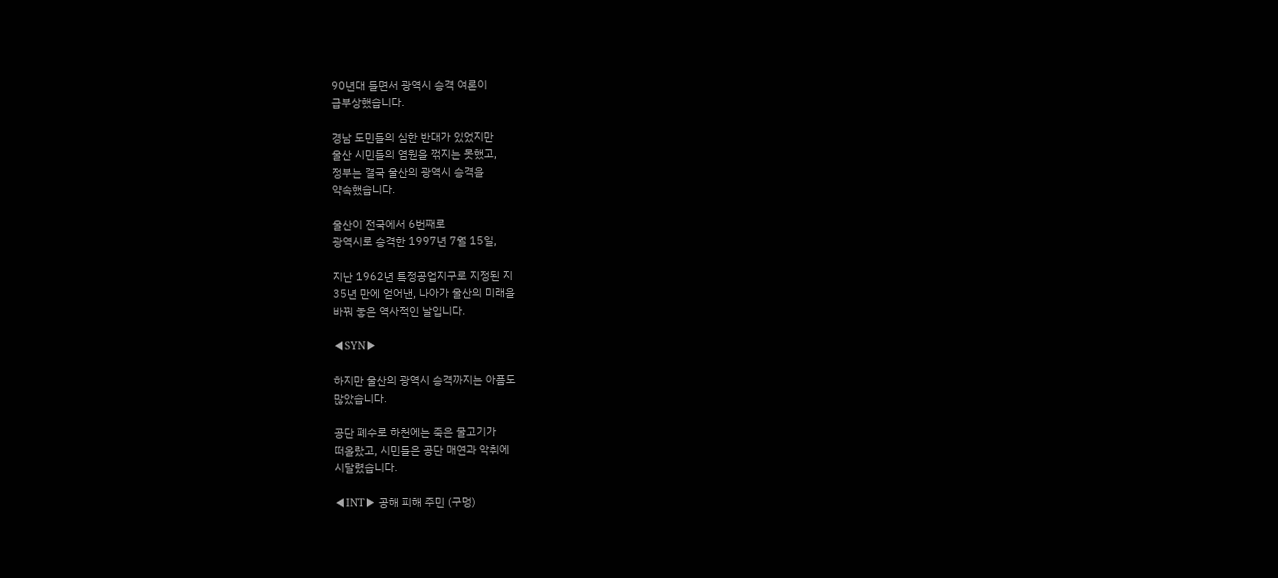90년대 들면서 광역시 승격 여론이
급부상했습니다.

경남 도민들의 심한 반대가 있었지만
울산 시민들의 염원을 꺾지는 못했고,
정부는 결국 울산의 광역시 승격을
약속했습니다.

울산이 전국에서 6번째로
광역시로 승격한 1997년 7월 15일,

지난 1962년 특정공업지구로 지정된 지
35년 만에 얻어낸, 나아가 울산의 미래을
바꿔 놓은 역사적인 날입니다.

◀SYN▶

하지만 울산의 광역시 승격까지는 아픔도
많았습니다.

공단 폐수로 하천에는 죽은 물고기가
떠올랐고, 시민들은 공단 매연과 악취에
시달렸습니다.

◀INT▶ 공해 피해 주민 (구멍)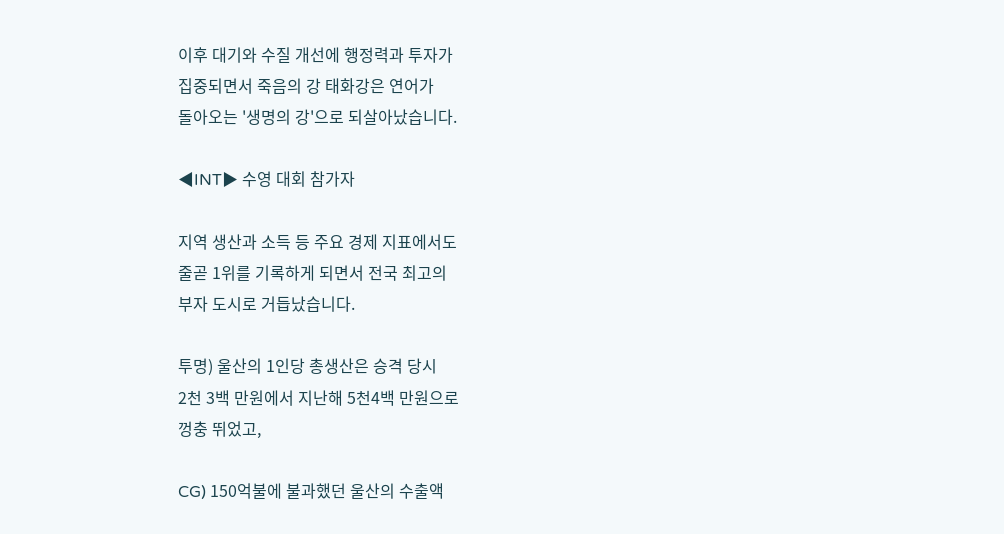이후 대기와 수질 개선에 행정력과 투자가
집중되면서 죽음의 강 태화강은 연어가
돌아오는 '생명의 강'으로 되살아났습니다.

◀INT▶ 수영 대회 참가자

지역 생산과 소득 등 주요 경제 지표에서도
줄곧 1위를 기록하게 되면서 전국 최고의
부자 도시로 거듭났습니다.

투명) 울산의 1인당 총생산은 승격 당시
2천 3백 만원에서 지난해 5천4백 만원으로
껑충 뛰었고,

CG) 150억불에 불과했던 울산의 수출액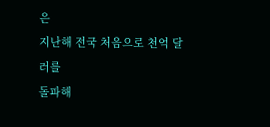은
지난해 전국 처음으로 천억 달러를
돌파해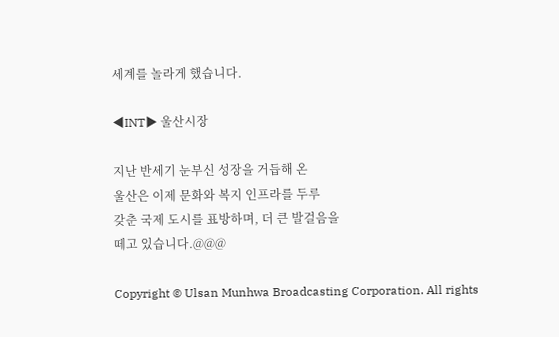세계를 놀라게 했습니다.

◀INT▶ 울산시장

지난 반세기 눈부신 성장을 거듭해 온
울산은 이제 문화와 복지 인프라를 두루
갖춘 국제 도시를 표방하며, 더 큰 발걸음을
떼고 있습니다.@@@

Copyright © Ulsan Munhwa Broadcasting Corporation. All rights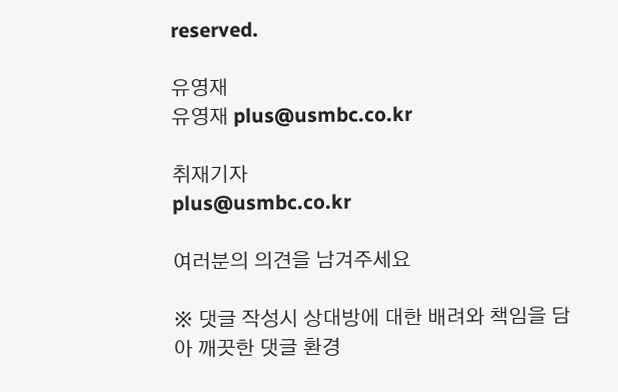reserved.

유영재
유영재 plus@usmbc.co.kr

취재기자
plus@usmbc.co.kr

여러분의 의견을 남겨주세요

※ 댓글 작성시 상대방에 대한 배려와 책임을 담아 깨끗한 댓글 환경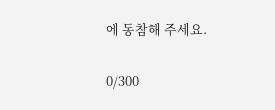에 동참해 주세요.

0/300